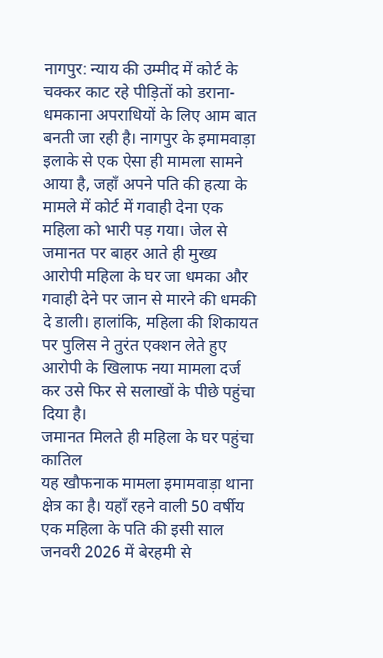नागपुर: न्याय की उम्मीद में कोर्ट के चक्कर काट रहे पीड़ितों को डराना-धमकाना अपराधियों के लिए आम बात बनती जा रही है। नागपुर के इमामवाड़ा इलाके से एक ऐसा ही मामला सामने आया है, जहाँ अपने पति की हत्या के मामले में कोर्ट में गवाही देना एक महिला को भारी पड़ गया। जेल से जमानत पर बाहर आते ही मुख्य आरोपी महिला के घर जा धमका और गवाही देने पर जान से मारने की धमकी दे डाली। हालांकि, महिला की शिकायत पर पुलिस ने तुरंत एक्शन लेते हुए आरोपी के खिलाफ नया मामला दर्ज कर उसे फिर से सलाखों के पीछे पहुंचा दिया है।
जमानत मिलते ही महिला के घर पहुंचा कातिल
यह खौफनाक मामला इमामवाड़ा थाना क्षेत्र का है। यहाँ रहने वाली 50 वर्षीय एक महिला के पति की इसी साल जनवरी 2026 में बेरहमी से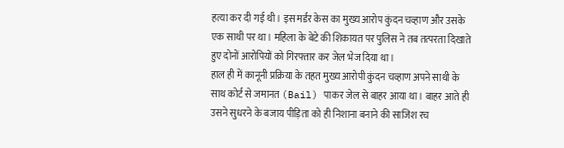हत्या कर दी गई थी। इस मर्डर केस का मुख्य आरोप कुंदन चव्हाण और उसके एक साथी पर था। महिला के बेटे की शिकायत पर पुलिस ने तब तत्परता दिखाते हुए दोनों आरोपियों को गिरफ्तार कर जेल भेज दिया था।
हाल ही में कानूनी प्रक्रिया के तहत मुख्य आरोपी कुंदन चव्हाण अपने साथी के साथ कोर्ट से जमानत (Bail) पाकर जेल से बाहर आया था। बाहर आते ही उसने सुधरने के बजाय पीड़िता को ही निशाना बनाने की साजिश रच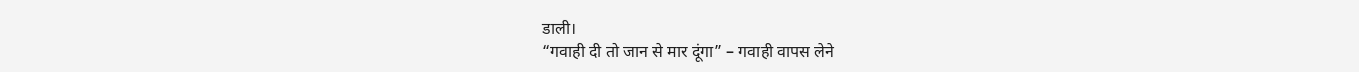डाली।
“गवाही दी तो जान से मार दूंगा” – गवाही वापस लेने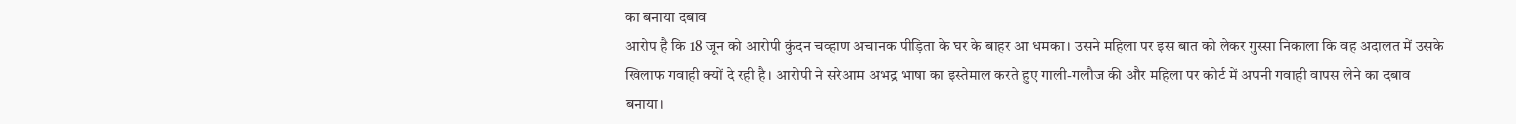का बनाया दबाव
आरोप है कि 18 जून को आरोपी कुंदन चव्हाण अचानक पीड़िता के घर के बाहर आ धमका। उसने महिला पर इस बात को लेकर गुस्सा निकाला कि वह अदालत में उसके खिलाफ गवाही क्यों दे रही है। आरोपी ने सरेआम अभद्र भाषा का इस्तेमाल करते हुए गाली-गलौज की और महिला पर कोर्ट में अपनी गवाही वापस लेने का दबाव बनाया।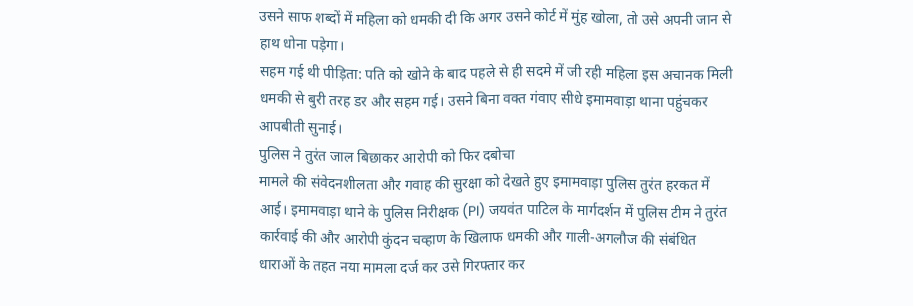उसने साफ शब्दों में महिला को धमकी दी कि अगर उसने कोर्ट में मुंह खोला, तो उसे अपनी जान से हाथ धोना पड़ेगा।
सहम गई थी पीड़िता: पति को खोने के बाद पहले से ही सदमे में जी रही महिला इस अचानक मिली धमकी से बुरी तरह डर और सहम गई। उसने बिना वक्त गंवाए सीधे इमामवाड़ा थाना पहुंचकर आपबीती सुनाई।
पुलिस ने तुरंत जाल बिछाकर आरोपी को फिर दबोचा
मामले की संवेदनशीलता और गवाह की सुरक्षा को देखते हुए इमामवाड़ा पुलिस तुरंत हरकत में आई। इमामवाड़ा थाने के पुलिस निरीक्षक (PI) जयवंत पाटिल के मार्गदर्शन में पुलिस टीम ने तुरंत कार्रवाई की और आरोपी कुंदन चव्हाण के खिलाफ धमकी और गाली-अगलौज की संबंधित धाराओं के तहत नया मामला दर्ज कर उसे गिरफ्तार कर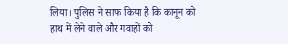लिया। पुलिस ने साफ किया है कि कानून को हाथ में लेने वाले और गवाहों को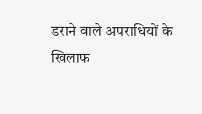डराने वाले अपराधियों के खिलाफ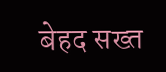बेहद सख्त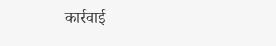कार्रवाई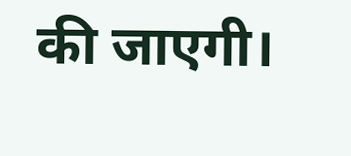की जाएगी।